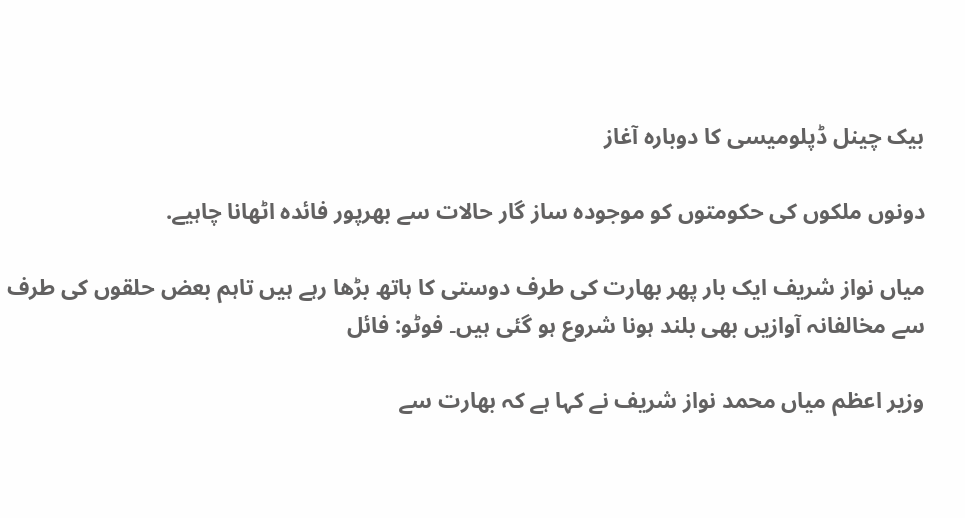بیک چینل ڈپلومیسی کا دوبارہ آغاز

دونوں ملکوں کی حکومتوں کو موجودہ ساز گار حالات سے بھرپور فائدہ اٹھانا چاہیے.

میاں نواز شریف ایک بار پھر بھارت کی طرف دوستی کا ہاتھ بڑھا رہے ہیں تاہم بعض حلقوں کی طرف سے مخالفانہ آوازیں بھی بلند ہونا شروع ہو گئی ہیں۔ فوٹو: فائل

وزیر اعظم میاں محمد نواز شریف نے کہا ہے کہ بھارت سے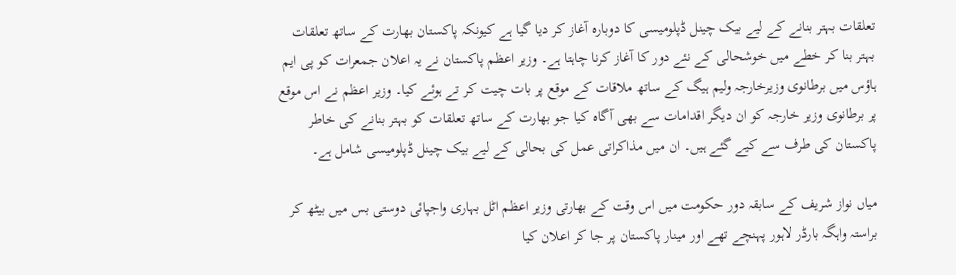تعلقات بہتر بنانے کے لیے بیک چینل ڈپلومیسی کا دوبارہ آغاز کر دیا گیا ہے کیونکہ پاکستان بھارت کے ساتھ تعلقات بہتر بنا کر خطے میں خوشحالی کے نئے دور کا آغاز کرنا چاہتا ہے۔ وزیر اعظم پاکستان نے یہ اعلان جمعرات کو پی ایم ہاؤس میں برطانوی وزیرخارجہ ولیم ہیگ کے ساتھ ملاقات کے موقع پر بات چیت کر تے ہوئے کیا۔ وزیر اعظم نے اس موقع پر برطانوی وزیر خارجہ کو ان دیگر اقدامات سے بھی آگاہ کیا جو بھارت کے ساتھ تعلقات کو بہتر بنانے کی خاطر پاکستان کی طرف سے کیے گئے ہیں۔ ان میں مذاکراتی عمل کی بحالی کے لیے بیک چینل ڈپلومیسی شامل ہے۔

میاں نواز شریف کے سابقہ دور حکومت میں اس وقت کے بھارتی وزیر اعظم اٹل بہاری واجپائی دوستی بس میں بیٹھ کر براستہ واہگہ بارڈر لاہور پہنچے تھے اور مینار پاکستان پر جا کر اعلان کیا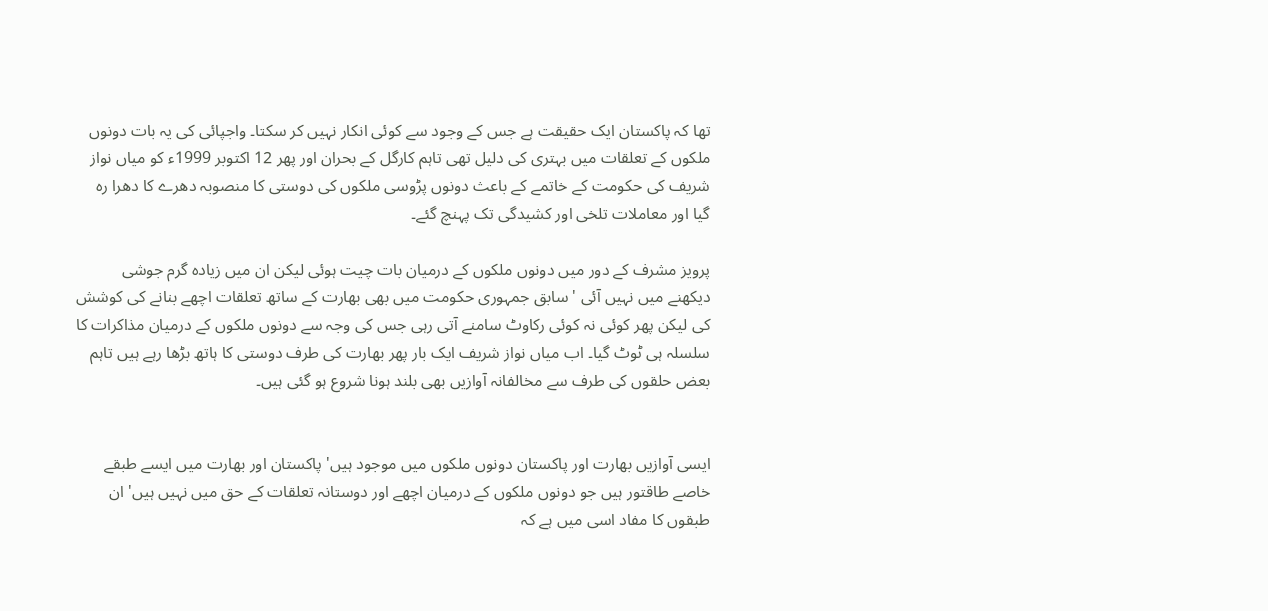تھا کہ پاکستان ایک حقیقت ہے جس کے وجود سے کوئی انکار نہیں کر سکتا۔ واجپائی کی یہ بات دونوں ملکوں کے تعلقات میں بہتری کی دلیل تھی تاہم کارگل کے بحران اور پھر 12 اکتوبر 1999ء کو میاں نواز شریف کی حکومت کے خاتمے کے باعث دونوں پڑوسی ملکوں کی دوستی کا منصوبہ دھرے کا دھرا رہ گیا اور معاملات تلخی اور کشیدگی تک پہنچ گئے۔

پرویز مشرف کے دور میں دونوں ملکوں کے درمیان بات چیت ہوئی لیکن ان میں زیادہ گرم جوشی دیکھنے میں نہیں آئی ' سابق جمہوری حکومت میں بھی بھارت کے ساتھ تعلقات اچھے بنانے کی کوشش کی لیکن پھر کوئی نہ کوئی رکاوٹ سامنے آتی رہی جس کی وجہ سے دونوں ملکوں کے درمیان مذاکرات کا سلسلہ ہی ٹوٹ گیا۔ اب میاں نواز شریف ایک بار پھر بھارت کی طرف دوستی کا ہاتھ بڑھا رہے ہیں تاہم بعض حلقوں کی طرف سے مخالفانہ آوازیں بھی بلند ہونا شروع ہو گئی ہیں۔


ایسی آوازیں بھارت اور پاکستان دونوں ملکوں میں موجود ہیں' پاکستان اور بھارت میں ایسے طبقے خاصے طاقتور ہیں جو دونوں ملکوں کے درمیان اچھے اور دوستانہ تعلقات کے حق میں نہیں ہیں' ان طبقوں کا مفاد اسی میں ہے کہ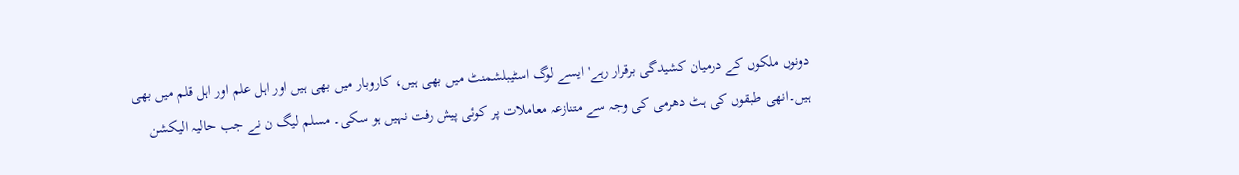دونوں ملکوں کے درمیان کشیدگی برقرار رہے' ایسے لوگ اسٹیبلشمنٹ میں بھی ہیں، کاروبار میں بھی ہیں اور اہل علم اور اہل قلم میں بھی ہیں۔انھی طبقوں کی ہٹ دھرمی کی وجہ سے متنازعہ معاملات پر کوئی پیش رفت نہیں ہو سکی۔ مسلم لیگ ن نے جب حالیہ الیکشن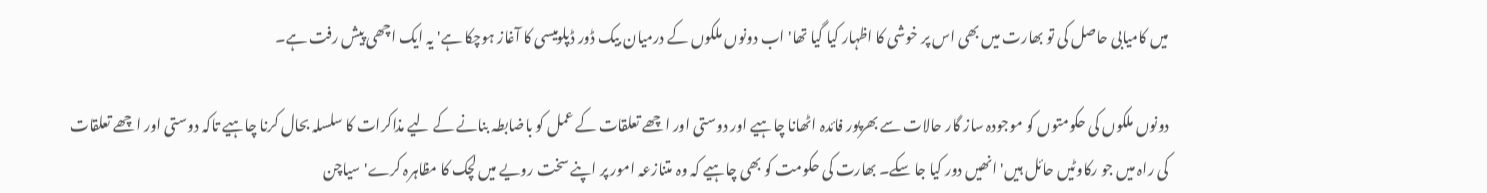میں کامیابی حاصل کی تو بھارت میں بھی اس پر خوشی کا اظہار کیا گیا تھا' اب دونوں ملکوں کے درمیان بیک ڈور ڈپلومیسی کا آغاز ہوچکا ہے' یہ ایک اچھی پیش رفت ہے۔

دونوں ملکوں کی حکومتوں کو موجودہ ساز گار حالات سے بھرپور فائدہ اٹھانا چاہیے اور دوستی اور اچھے تعلقات کے عمل کو باضابطہ بنانے کے لیے مذاکرات کا سلسلہ بحال کرنا چاہیے تاکہ دوستی اور اچھے تعلقات کی راہ میں جو رکاوٹیں حائل ہیں' انھیں دور کیا جا سکے۔ بھارت کی حکومت کو بھی چاہیے کہ وہ متنازعہ امور پر اپنے سخت رویے میں لچک کا مظاہرہ کرے' سیاچن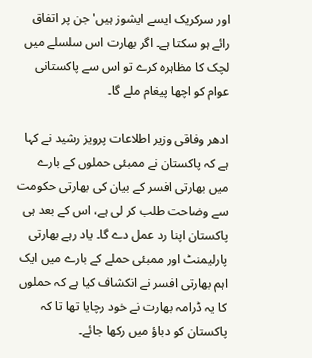اور سرکریک ایسے ایشوز ہیں' جن پر اتفاق رائے ہو سکتا ہے۔ اگر بھارت اس سلسلے میں لچک کا مظاہرہ کرے تو اس سے پاکستانی عوام کو اچھا پیغام ملے گا۔

ادھر وفاقی وزیر اطلاعات پرویز رشید نے کہا ہے کہ پاکستان نے ممبئی حملوں کے بارے میں بھارتی افسر کے بیان کی بھارتی حکومت سے وضاحت طلب کر لی ہے، اس کے بعد ہی پاکستان اپنا رد عمل دے گا۔ یاد رہے بھارتی پارلیمنٹ اور ممبئی حملے کے بارے میں ایک اہم بھارتی افسر نے انکشاف کیا ہے کہ حملوں کا یہ ڈرامہ بھارت نے خود رچایا تھا تا کہ پاکستان کو دباؤ میں رکھا جائے۔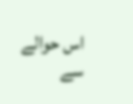اس حوالے سے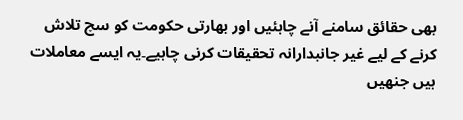بھی حقائق سامنے آنے چاہئیں اور بھارتی حکومت کو سچ تلاش کرنے کے لیے غیر جانبدارانہ تحقیقات کرنی چاہیے۔یہ ایسے معاملات ہیں جنھیں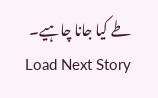طے کیا جانا چاہیے۔
Load Next Story